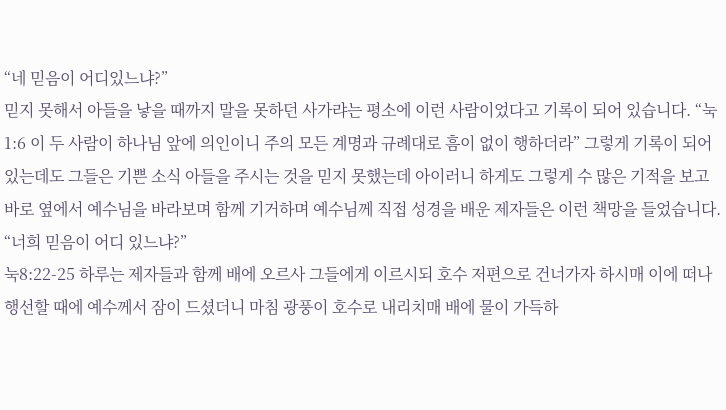“네 믿음이 어디있느냐?”
믿지 못해서 아들을 낳을 때까지 말을 못하던 사가랴는 평소에 이런 사람이었다고 기록이 되어 있습니다. “눅1:6 이 두 사람이 하나님 앞에 의인이니 주의 모든 계명과 규례대로 흠이 없이 행하더라” 그렇게 기록이 되어 있는데도 그들은 기쁜 소식 아들을 주시는 것을 믿지 못했는데 아이러니 하게도 그렇게 수 많은 기적을 보고 바로 옆에서 예수님을 바라보며 함께 기거하며 예수님께 직접 성경을 배운 제자들은 이런 책망을 들었습니다. “너희 믿음이 어디 있느냐?”
눅8:22-25 하루는 제자들과 함께 배에 오르사 그들에게 이르시되 호수 저편으로 건너가자 하시매 이에 떠나 행선할 때에 예수께서 잠이 드셨더니 마침 광풍이 호수로 내리치매 배에 물이 가득하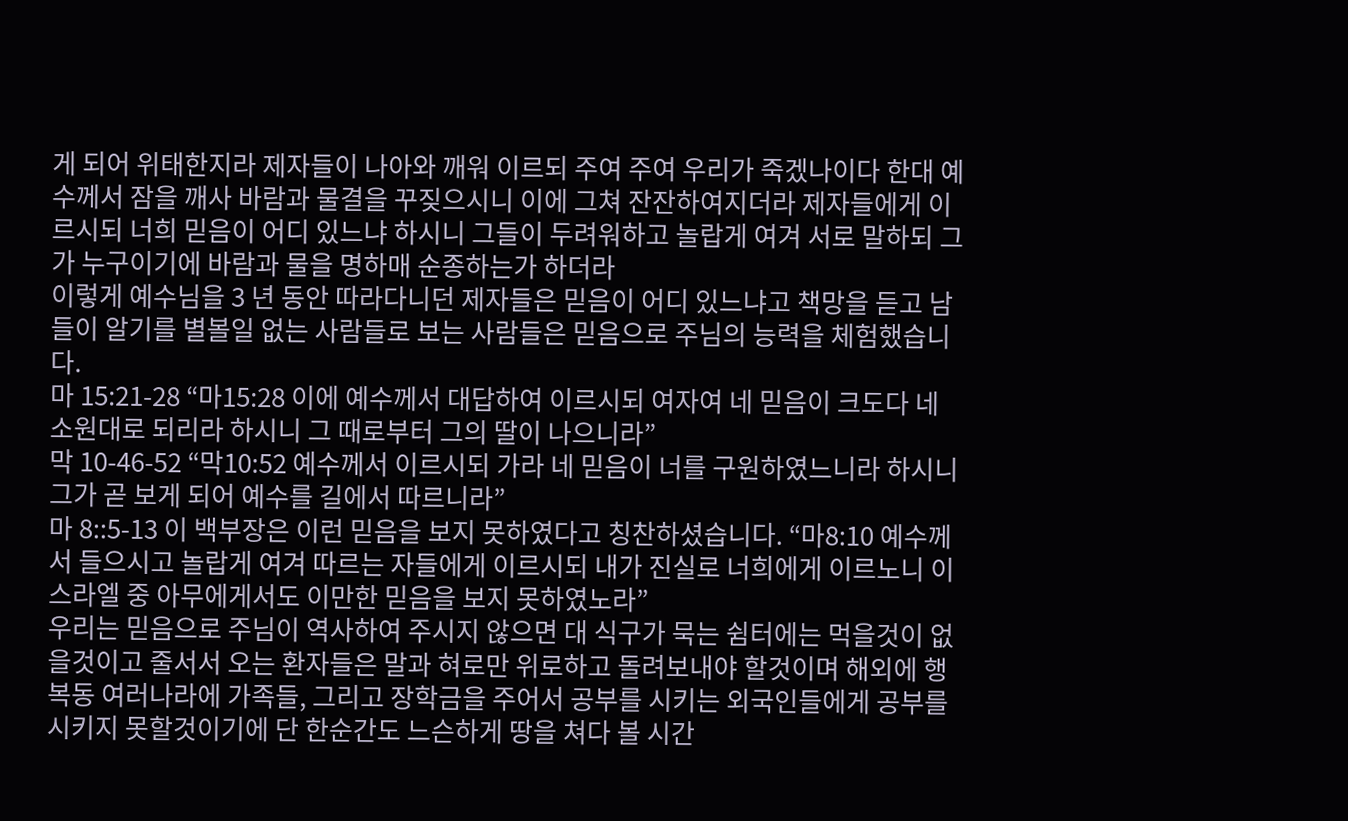게 되어 위태한지라 제자들이 나아와 깨워 이르되 주여 주여 우리가 죽겠나이다 한대 예수께서 잠을 깨사 바람과 물결을 꾸짖으시니 이에 그쳐 잔잔하여지더라 제자들에게 이르시되 너희 믿음이 어디 있느냐 하시니 그들이 두려워하고 놀랍게 여겨 서로 말하되 그가 누구이기에 바람과 물을 명하매 순종하는가 하더라
이렇게 예수님을 3 년 동안 따라다니던 제자들은 믿음이 어디 있느냐고 책망을 듣고 남들이 알기를 별볼일 없는 사람들로 보는 사람들은 믿음으로 주님의 능력을 체험했습니다.
마 15:21-28 “마15:28 이에 예수께서 대답하여 이르시되 여자여 네 믿음이 크도다 네 소원대로 되리라 하시니 그 때로부터 그의 딸이 나으니라”
막 10-46-52 “막10:52 예수께서 이르시되 가라 네 믿음이 너를 구원하였느니라 하시니 그가 곧 보게 되어 예수를 길에서 따르니라”
마 8::5-13 이 백부장은 이런 믿음을 보지 못하였다고 칭찬하셨습니다. “마8:10 예수께서 들으시고 놀랍게 여겨 따르는 자들에게 이르시되 내가 진실로 너희에게 이르노니 이스라엘 중 아무에게서도 이만한 믿음을 보지 못하였노라”
우리는 믿음으로 주님이 역사하여 주시지 않으면 대 식구가 묵는 쉼터에는 먹을것이 없을것이고 줄서서 오는 환자들은 말과 혀로만 위로하고 돌려보내야 할것이며 해외에 행복동 여러나라에 가족들, 그리고 장학금을 주어서 공부를 시키는 외국인들에게 공부를 시키지 못할것이기에 단 한순간도 느슨하게 땅을 쳐다 볼 시간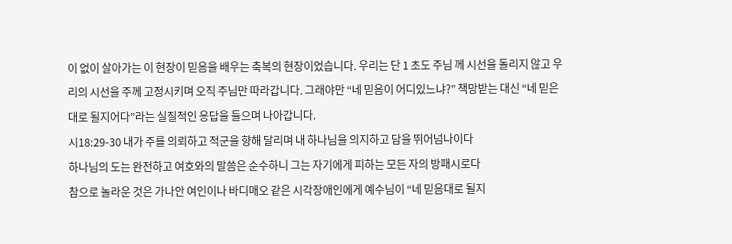이 없이 살아가는 이 현장이 믿음을 배우는 축복의 현장이었습니다. 우리는 단 1 초도 주님 께 시선을 돌리지 않고 우리의 시선을 주께 고정시키며 오직 주님만 따라갑니다. 그래야만 “네 믿음이 어디있느냐?” 책망받는 대신 “네 믿은대로 될지어다”라는 실질적인 응답을 들으며 나아갑니다.
시18:29-30 내가 주를 의뢰하고 적군을 향해 달리며 내 하나님을 의지하고 담을 뛰어넘나이다
하나님의 도는 완전하고 여호와의 말씀은 순수하니 그는 자기에게 피하는 모든 자의 방패시로다
참으로 놀라운 것은 가나안 여인이나 바디매오 같은 시각장애인에게 예수님이 “네 믿음대로 될지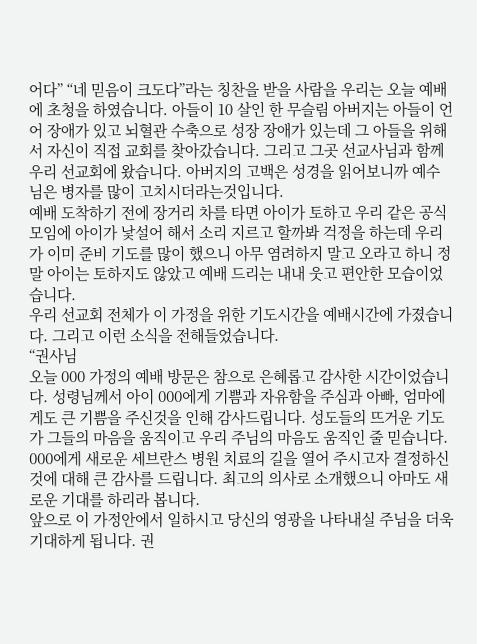어다” “네 믿음이 크도다”라는 칭찬을 받을 사람을 우리는 오늘 예배에 초청을 하였습니다. 아들이 10 살인 한 무슬림 아버지는 아들이 언어 장애가 있고 뇌혈관 수축으로 성장 장애가 있는데 그 아들을 위해서 자신이 직접 교회를 찾아갔습니다. 그리고 그곳 선교사님과 함께 우리 선교회에 왔습니다. 아버지의 고백은 성경을 읽어보니까 예수님은 병자를 많이 고치시더라는것입니다.
예배 도착하기 전에 장거리 차를 타면 아이가 토하고 우리 같은 공식 모임에 아이가 낯설어 해서 소리 지르고 할까봐 걱정을 하는데 우리가 이미 준비 기도를 많이 했으니 아무 염려하지 말고 오라고 하니 정말 아이는 토하지도 않았고 예배 드리는 내내 웃고 편안한 모습이었습니다.
우리 선교회 전체가 이 가정을 위한 기도시간을 예배시간에 가졌습니다. 그리고 이런 소식을 전해들었습니다.
“권사님
오늘 000 가정의 예배 방문은 참으로 은혜롭고 감사한 시간이었습니다. 성령님께서 아이 000에게 기쁨과 자유함을 주심과 아빠, 엄마에게도 큰 기쁨을 주신것을 인해 감사드립니다. 성도들의 뜨거운 기도가 그들의 마음을 움직이고 우리 주님의 마음도 움직인 줄 믿습니다. 000에게 새로운 세브란스 병원 치료의 길을 열어 주시고자 결정하신 것에 대해 큰 감사를 드립니다. 최고의 의사로 소개했으니 아마도 새로운 기대를 하리라 봅니다.
앞으로 이 가정안에서 일하시고 당신의 영광을 나타내실 주님을 더욱 기대하게 됩니다. 권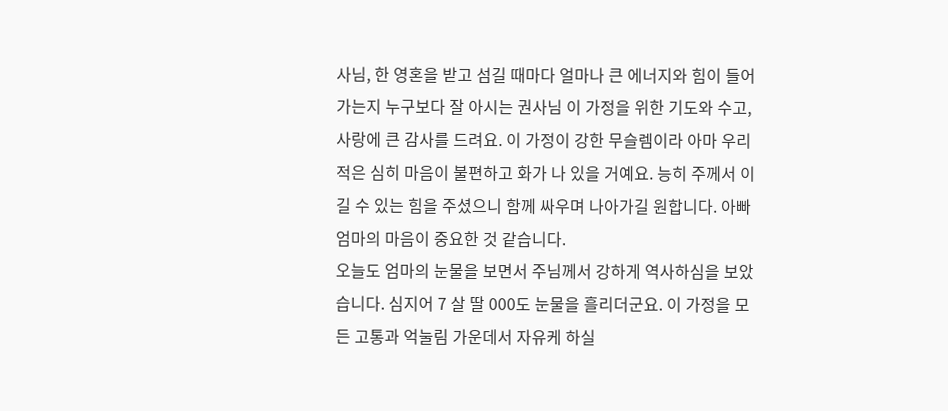사님, 한 영혼을 받고 섬길 때마다 얼마나 큰 에너지와 힘이 들어 가는지 누구보다 잘 아시는 권사님 이 가정을 위한 기도와 수고, 사랑에 큰 감사를 드려요. 이 가정이 강한 무슬렘이라 아마 우리 적은 심히 마음이 불편하고 화가 나 있을 거예요. 능히 주께서 이길 수 있는 힘을 주셨으니 함께 싸우며 나아가길 원합니다. 아빠 엄마의 마음이 중요한 것 같습니다.
오늘도 엄마의 눈물을 보면서 주님께서 강하게 역사하심을 보았습니다. 심지어 7 살 딸 000도 눈물을 흘리더군요. 이 가정을 모든 고통과 억눌림 가운데서 자유케 하실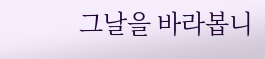그날을 바라봅니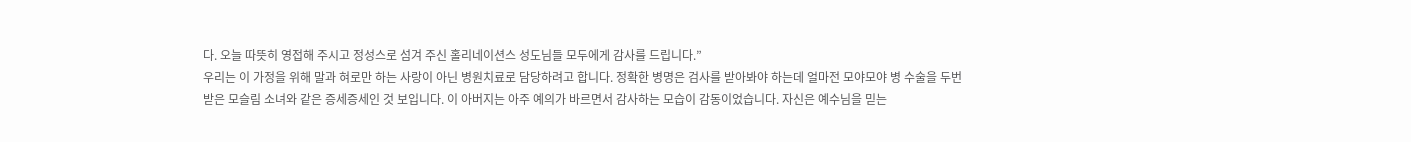다. 오늘 따뜻히 영접해 주시고 정성스로 섬겨 주신 홀리네이션스 성도님들 모두에게 감사를 드립니다.”
우리는 이 가정을 위해 말과 혀로만 하는 사랑이 아닌 병원치료로 담당하려고 합니다. 정확한 병명은 검사를 받아봐야 하는데 얼마전 모야모야 병 수술을 두번 받은 모슬림 소녀와 같은 증세증세인 것 보입니다. 이 아버지는 아주 예의가 바르면서 감사하는 모습이 감동이었습니다. 자신은 예수님을 믿는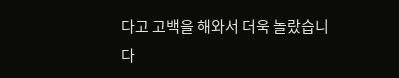다고 고백을 해와서 더욱 놀랐습니다